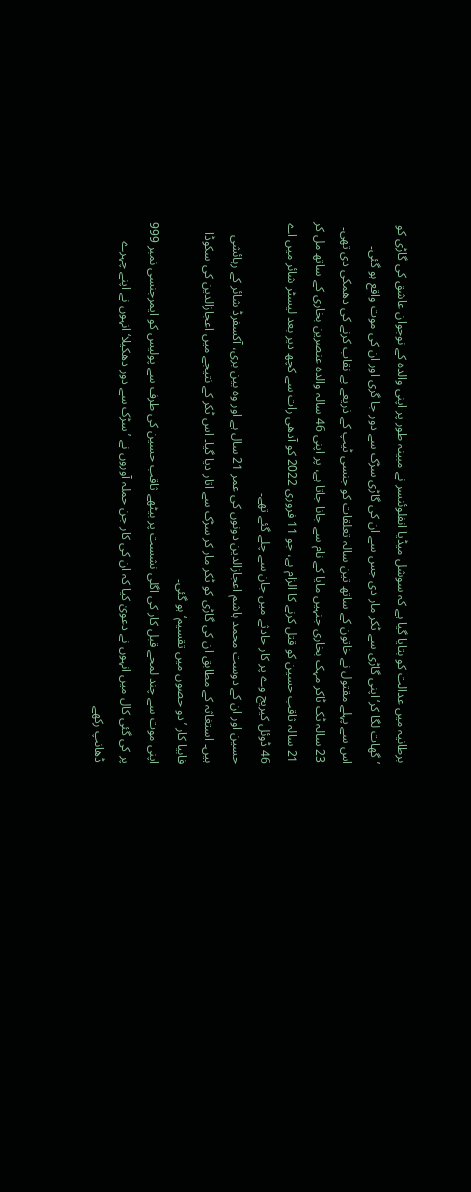برطانیہ میں عدالت کو بتایا گیا ہے کہ سوشل میڈیا انفلوئنسر نے مبینہ طور پر اپنی والدہ کے نوجوان عاشق کی گاڑی کو ’گھات لگا کر‘ اپنی گاڑی سے ٹکر مار دی جس سے ان کی گاڑی سڑک سے دور جا گری اور ان کی موت واقع ہو گئی۔
اس سے پہلے مقتول نے خاتون کے ساتھ تین سالہ تعلقات کو جنسی ٹیپ کے ذریعے بے نقاب کرنے کی دھمکی دی تھی۔
23 سالہ ٹک ٹاکر مہک بخاری جنہیں مایا کے نام سے جانا جاتا ہے، پر اپنی 46 سالہ والدہ عنصرین بخاری کے ساتھ مل کر 21 سالہ ثاقب حسین کو قتل کرنے کا الزام ہے، جو 11 فروری 2022 کو آدھی رات سے کچھ دیر بعد لیسٹر شائر میں اے 46 ڈوئل کیریج وے پر کار حادثے میں جان سے چلے گئے تھے۔
حسین اور ان کے دوست محمد ہاشم اعجازالدین دونوں کی عمر 21 سال ہے اور وہ بین بری، آکسفرڈ شائر کے رہائشی ہیں۔ استغاثہ کے مطابق ان کی گاڑی کو ٹکر مار کر سڑک سے اتار دیا گیا۔ اس ٹکر کے نتیجے میں اعجازالدین کی سکوڈا فابیا کار ’دو حصوں میں تقسیم‘ ہو گئی۔
اپنی موت سے چند لمحے قبل کار کی اگلی نشست پر بیٹھے ثاقب حسین کی طرف سے پولیس کو ایمرجنسی نمبر 999 پر کی گئی کال میں انہوں نے دعویٰ کیا کہ ان کی کار جن حملہ آوروں نے ’سڑک سے دور دھکیلا‘ انہوں نے اپنے چہرے ڈھانپ رکھے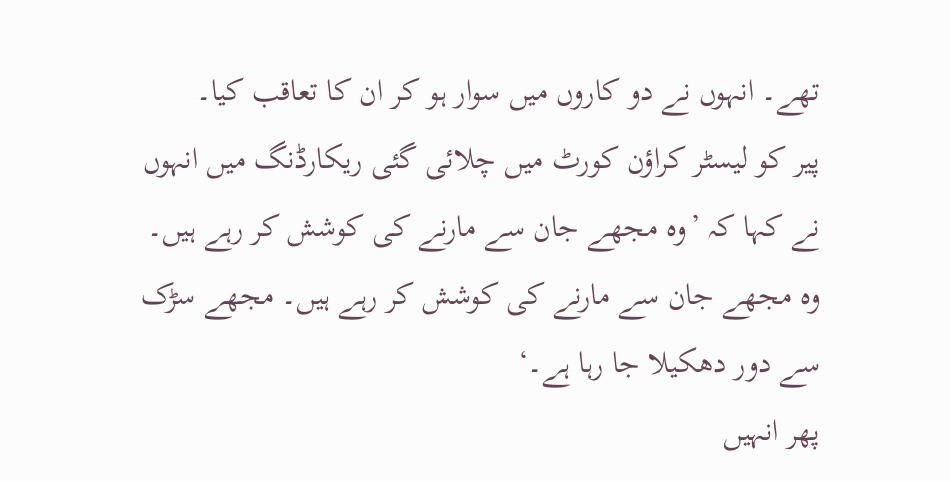تھے۔ انہوں نے دو کاروں میں سوار ہو کر ان کا تعاقب کیا۔
پیر کو لیسٹر کراؤن کورٹ میں چلائی گئی ریکارڈنگ میں انہوں نے کہا کہ ’وہ مجھے جان سے مارنے کی کوشش کر رہے ہیں۔ وہ مجھے جان سے مارنے کی کوشش کر رہے ہیں۔ مجھے سڑک سے دور دھکیلا جا رہا ہے۔‘
پھر انہیں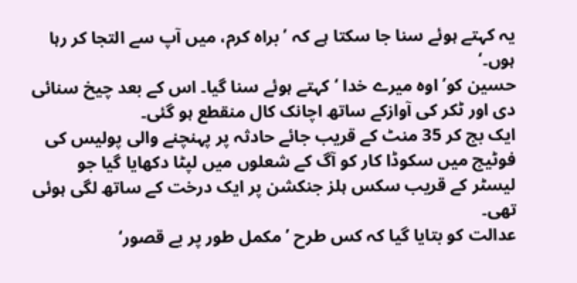یہ کہتے ہوئے سنا جا سکتا ہے کہ ’براہ کرم، میں آپ سے التجا کر رہا ہوں۔‘
حسین کو’اوہ میرے خدا ‘ کہتے ہوئے سنا گیا۔ اس کے بعد چیخ سنائی دی اور ٹکر کی آوازکے ساتھ اچانک کال منقطع ہو گئی۔
ایک بج کر 35 منٹ کے قریب جائے حادثہ پر پہنچنے والی پولیس کی فوٹیج میں سکوڈا کار کو آگ کے شعلوں میں لپٹا دکھایا گیا جو لیسٹر کے قریب سکس ہلز جنکشن پر ایک درخت کے ساتھ لگی ہوئی تھی۔
عدالت کو بتایا گیا کہ کس طرح ’مکمل طور پر بے قصور‘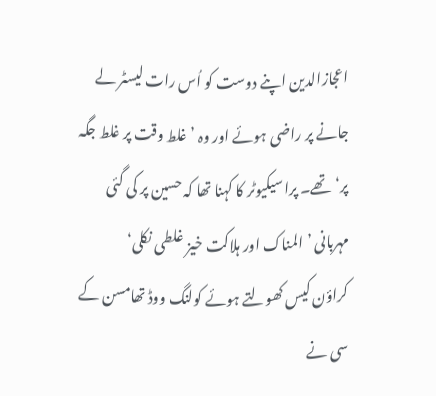اعجازالدین اپنے دوست کو اُس رات لیسٹر لے جانے پر راضی ہوئے اور وہ ’غلط وقت پر غلط جگہ پر‘ تھے۔ پراسیکیوٹر کا کہنا تھا کہ حسین پر کی گئی مہربانی ’المناک اور ہلاکت خیز غلطی نکلی‘
کراؤن کیس کھولتے ہوئے کولنگ ووڈ تھامسن کے سی نے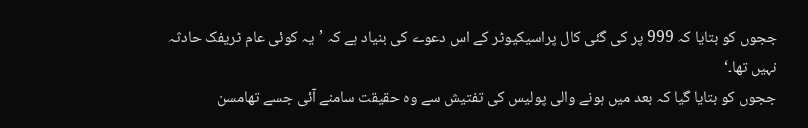ججوں کو بتایا کہ 999 پر کی گئی کال پراسیکیوٹر کے اس دعوے کی بنیاد ہے کہ ’یہ کوئی عام ٹریفک حادثہ نہیں تھا۔‘
ججوں کو بتایا گیا کہ بعد میں ہونے والی پولیس کی تفتیش سے وہ حقیقت سامنے آئی جسے تھامسن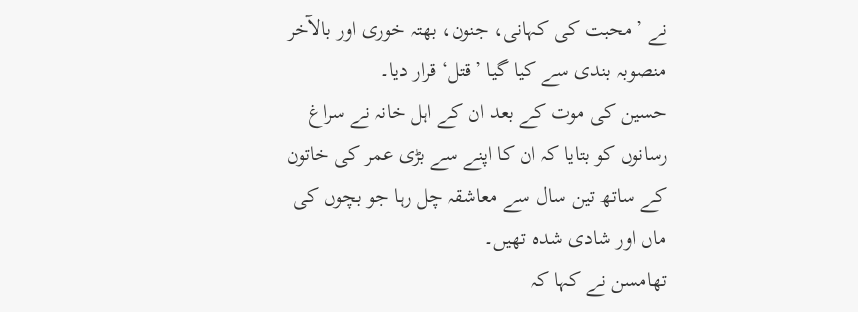نے ’محبت کی کہانی، جنون، بھتہ خوری اور بالآخر منصوبہ بندی سے کیا گیا ’قتل‘ قرار دیا۔
حسین کی موت کے بعد ان کے اہل خانہ نے سراغ رسانوں کو بتایا کہ ان کا اپنے سے بڑی عمر کی خاتون کے ساتھ تین سال سے معاشقہ چل رہا جو بچوں کی ماں اور شادی شدہ تھیں۔
تھامسن نے کہا کہ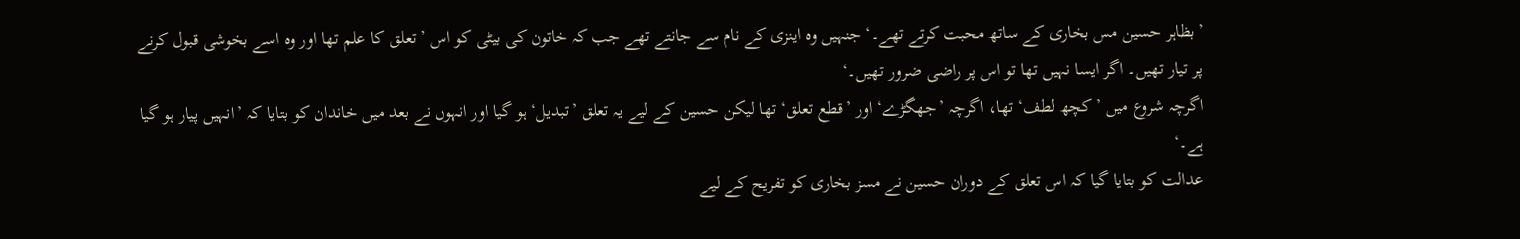’بظاہر حسین مس بخاری کے ساتھ محبت کرتے تھے۔‘ جنہیں وہ اینزی کے نام سے جانتے تھے جب کہ خاتون کی بیٹی کو اس ’تعلق کا علم تھا اور وہ اسے بخوشی قبول کرنے پر تیار تھیں۔ اگر ایسا نہیں تھا تو اس پر راضی ضرور تھیں۔‘
اگرچہ شروع میں ’کچھ لطف‘ تھا، اگرچہ ’جھگڑے‘ اور ’قطع تعلق‘ تھا لیکن حسین کے لیے یہ تعلق ’تبدیل‘ ہو گیا اور انہوں نے بعد میں خاندان کو بتایا کہ ’انہیں پیار ہو گیا ہے۔‘
عدالت کو بتایا گیا کہ اس تعلق کے دوران حسین نے مسز بخاری کو تفریح کے لیے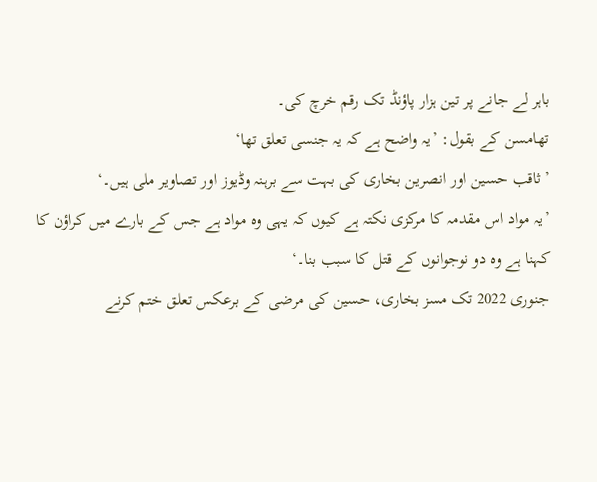باہر لے جانے پر تین ہزار پاؤنڈ تک رقم خرچ کی۔
تھامسن کے بقول: ’یہ واضح ہے کہ یہ جنسی تعلق تھا‘
’ثاقب حسین اور انصرین بخاری کی بہت سے برہنہ وڈیوز اور تصاویر ملی ہیں۔‘
’یہ مواد اس مقدمہ کا مرکزی نکتہ ہے کیوں کہ یہی وہ مواد ہے جس کے بارے میں کراؤن کا کہنا ہے وہ دو نوجوانوں کے قتل کا سبب بنا۔‘
جنوری 2022 تک مسز بخاری، حسین کی مرضی کے برعکس تعلق ختم کرنے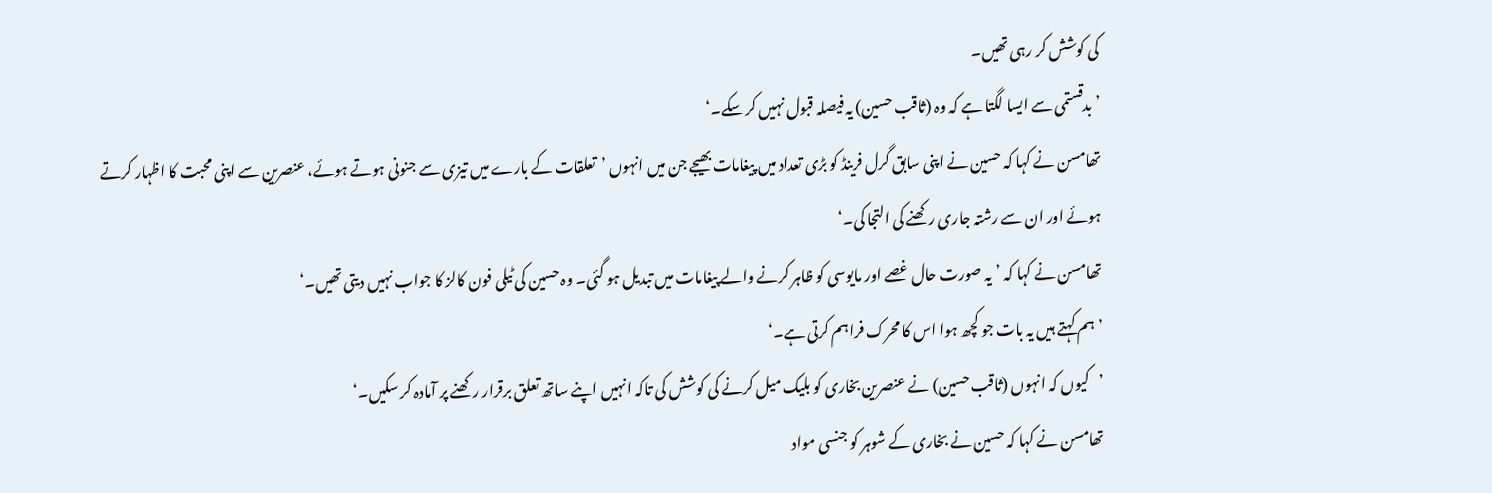کی کوشش کر رہی تھیں۔
’بدقستمی سے ایسا لگتا ہے کہ وہ (ثاقب حسین) یہ فیصلہ قبول نہیں کر سکے۔‘
تھامسن نے کہا کہ حسین نے اپنی سابق گرل فرینڈ کو بڑی تعداد میں پیغامات بھیجے جن میں انہوں ’تعلقات کے بارے میں تیزی سے جنونی ہوتے ہوئے، عنصرین سے اپنی محبت کا اظہار کرتے ہوئے اور ان سے رشتہ جاری رکھنے کی التجا کی۔‘
تھامسن نے کہا کہ ’یہ صورت حال غصے اور مایوسی کو ظاہر کرنے والے پیغامات میں تبدیل ہو گئی۔ وہ حسین کی ٹیلی فون کالز کا جواب نہیں دیتی تھیں۔‘
’ہم کہتے ہیں یہ بات جو کچھ ہوا اس کا محرک فراہم کرتی ہے۔‘
’کیوں کہ انہوں (ثاقب حسین) نے عنصرین بخاری کو بلیک میل کرنے کی کوشش کی تاکہ انہیں اپنے ساتھ تعلق برقرار رکھنے پر آمادہ کر سکیں۔‘
تھامسن نے کہا کہ حسین نے بخاری کے شوہر کو جنسی مواد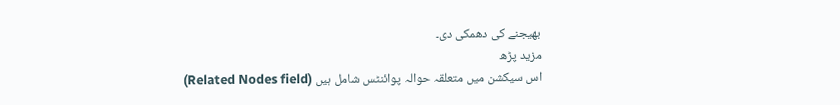بھیجنے کی دھمکی دی۔
مزید پڑھ
اس سیکشن میں متعلقہ حوالہ پوائنٹس شامل ہیں (Related Nodes field)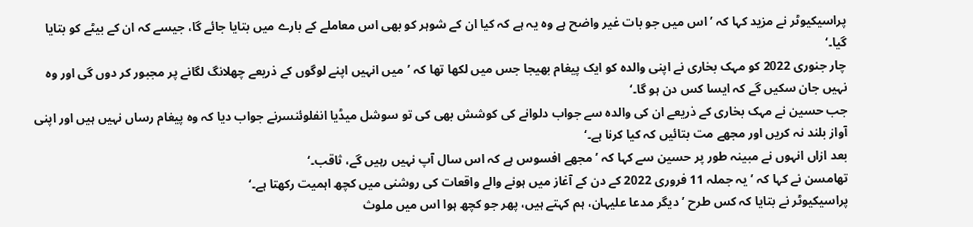پراسیکیوٹر نے مزید کہا کہ ’اس میں جو بات غیر واضح ہے وہ یہ ہے کہ کیا ان کے شوہر کو بھی اس معاملے کے بارے میں بتایا جائے گا، جیسے کہ ان کے بیٹے کو بتایا گیا۔‘
چار جنوری 2022 کو مہک بخاری نے اپنی والدہ کو ایک پیغام بھیجا جس میں لکھا تھا کہ ’میں انہیں اپنے لوگوں کے ذریعے چھلانگ لگانے پر مجبور کر دوں گی اور وہ نہیں جان سکیں گے کہ ایسا کس دن ہو گا۔‘
جب حسین نے مہک بخاری کے ذریعے ان کی والدہ سے جواب دلوانے کی کوشش بھی کی تو سوشل میڈیا انفلوئنسرنے جواب دیا کہ وہ پیغام رساں نہیں ہیں اور اپنی آواز بلند نہ کریں اور مجھے مت بتائیں کہ کیا کرنا ہے۔‘
بعد ازاں انہوں نے مبینہ طور پر حسین سے کہا کہ ’مجھے افسوس ہے کہ اس سال آپ نہیں رہیں گے، ثاقب۔‘
تھامسن نے کہا کہ ’یہ جملہ 11 فروری 2022 کے دن کے آغاز میں ہونے والے واقعات کی روشنی میں کچھ اہمیت رکھتا ہے۔‘
پراسیکیوٹر نے بتایا کہ کس طرح ’دیگر مدعا علیہان، ہم کہتے ہیں، پھر جو کچھ ہوا اس میں ملوث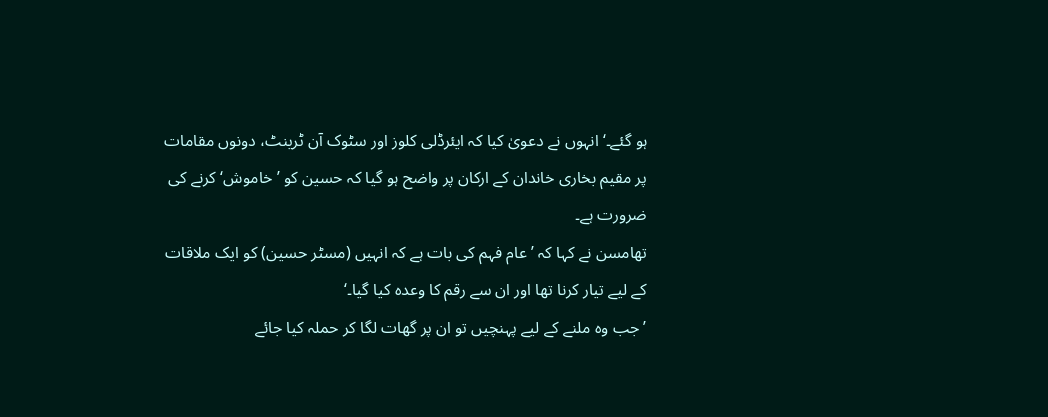ہو گئے۔‘ انہوں نے دعویٰ کیا کہ ایئرڈلی کلوز اور سٹوک آن ٹرینٹ، دونوں مقامات پر مقیم بخاری خاندان کے ارکان پر واضح ہو گیا کہ حسین کو ’خاموش‘ کرنے کی ضرورت ہے۔
تھامسن نے کہا کہ ’عام فہم کی بات ہے کہ انہیں (مسٹر حسین) کو ایک ملاقات کے لیے تیار کرنا تھا اور ان سے رقم کا وعدہ کیا گیا۔‘
’جب وہ ملنے کے لیے پہنچیں تو ان پر گھات لگا کر حملہ کیا جائے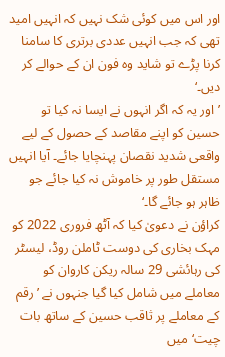اور اس میں کوئی شک نہیں کہ انہیں امید تھی کہ جب انہیں عددی برتری کا سامنا کرنا پڑے تو شاید وہ فون ان کے حوالے کر دیں۔‘
’اور یہ کہ اگر انہوں نے ایسا نہ کیا تو حسین کو اپنے مقاصد کے حصول کے لیے واقعی شدید نقصان پہنچایا جائے۔ آیا انہیں مستقل طور پر خاموش نہ کیا جائے جو ظاہر ہو جائے گا۔‘
کراؤن نے دعویٰ کیا کہ آٹھ فروری 2022 کو مہک بخاری کی دوست ٹاملن روڈ، لیسٹر کی رہائشی 29 سالہ ریکن کاروان کو معاملے میں شامل کیا گیا جنہوں نے ’رقم کے معاملے پر ثاقب حسین کے ساتھ بات چیت‘ میں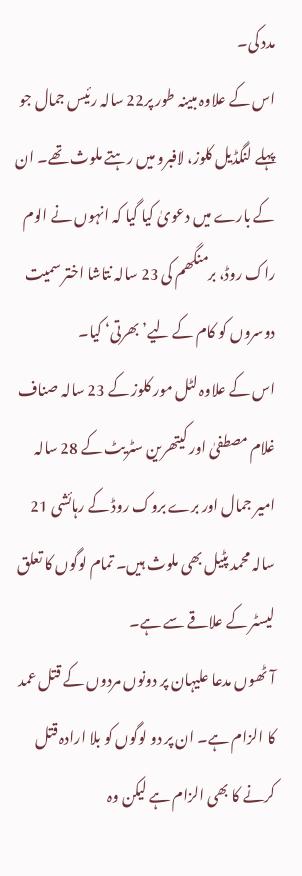مدد کی۔
اس کے علاوہ مبینہ طور پر22 سالہ رئیس جمال جو پہلے لنگڈیل کلوز، لافبرو میں رہتے ملوث تھے۔ ان کے بارے میں دعویٰ کیا گیا کہ انہوں نے الوم راک روڈ، برمنگھم کی 23 سالہ نتاشا اختر سمیت دوسروں کو کام کے لیے’بھرتی‘ کیا۔
اس کے علاوہ لٹل مور کلوز کے 23 سالہ صناف غلام مصطفیٰ اور کیتھرین سٹریٹ کے 28 سالہ امیر جمال اور برے بروک روڈ کے رہائشی 21 سالہ محمد پٹیل بھی ملوث ہیں۔ تمام لوگوں کا تعلق لیسٹر کے علاقے سے ہے۔
آٹھوں مدعا علیہان پر دونوں مردوں کے قتل عمد کا الزام ہے۔ ان پر دو لوگوں کو بلا ارادہ قتل کرنے کا بھی الزام ہے لیکن وہ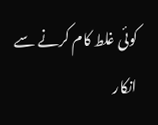کوئی غلط کام کرنے سے انکار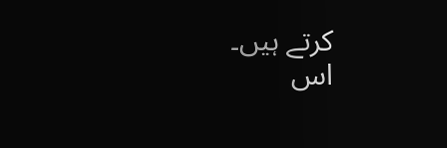کرتے ہیں۔
اس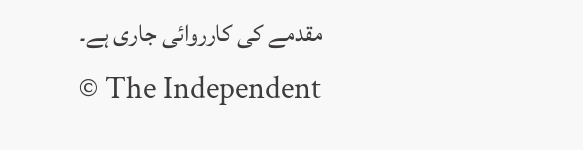مقدمے کی کارروائی جاری ہے۔
© The Independent